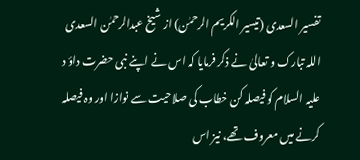تفسیر السعدی (تیسیر الکریم الرحمٰن) از شیخ عبدالرحمٰن السعدی
اللہ تبارک و تعالیٰ نے ذکر فرمایا کہ اس نے اپنے نبی حضرت داؤ د علیہ السلام کو فیصلہ کن خطاب کی صلاحیت سے نوازا اور وہ فیصلہ کرنے میں معروف تھے، نیز اس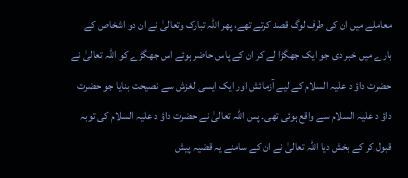معاملے میں ان کی طرف لوگ قصد کرتے تھے، پھر اللہ تبارک وتعالیٰ نے ان دو اشخاص کے بارے میں خبر دی جو ایک جھگڑا لے کر ان کے پاس حاضر ہوئے اس جھگڑے کو اللہ تعالیٰ نے حضرت داؤ د علیہ السلام کے لیے آزمائش اور ایک ایسی لغزش سے نصیحت بنایا جو حضرت داؤ د علیہ السلام سے واقع ہوئی تھی۔ پس اللہ تعالیٰ نے حضرت داؤ د علیہ السلام کی توبہ قبول کر کے بخش دیا اللہ تعالیٰ نے ان کے سامنے یہ قضیہ پیش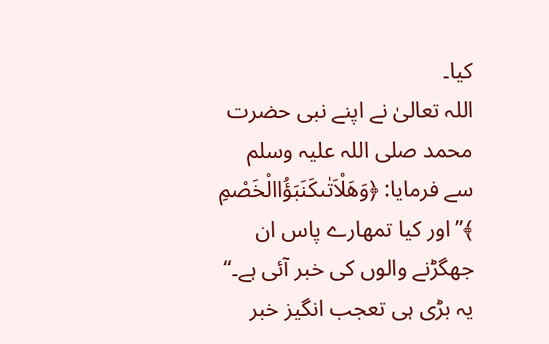کیا۔
اللہ تعالیٰ نے اپنے نبی حضرت محمد صلی اللہ علیہ وسلم سے فرمایا: ﴿وَهَلْاَتٰىكَنَبَؤُاالْخَصْمِ ﴾”اور کیا تمھارے پاس ان جھگڑنے والوں کی خبر آئی ہے۔“ یہ بڑی ہی تعجب انگیز خبر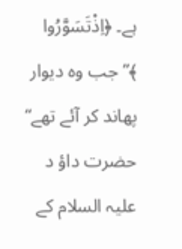ہے۔ ﴿اِذْتَسَوَّرُوا ﴾”جب وہ دیوار پھاند کر آئے تھے“ حضرت داؤ د علیہ السلام کے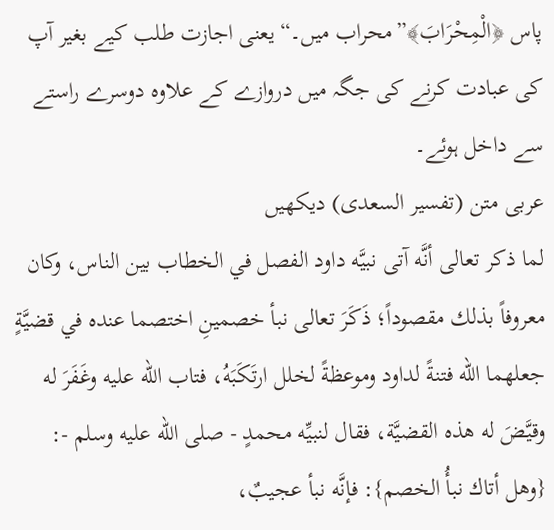پاس ﴿الْمِحْرَابَ﴾”محراب میں۔“ یعنی اجازت طلب کیے بغیر آپ کی عبادت کرنے کی جگہ میں دروازے کے علاوہ دوسرے راستے سے داخل ہوئے۔
عربی متن (تفسیر السعدی) دیکھیں
لما ذكر تعالى أنَّه آتى نبيَّه داود الفصل في الخطاب بين الناس، وكان معروفاً بذلك مقصوداً؛ ذَكَرَ تعالى نبأ خصمينِ اختصما عنده في قضيَّةٍ جعلهما الله فتنةً لداود وموعظةً لخلل ارتَكَبَهُ، فتاب الله عليه وغَفَرَ له وقيَّضَ له هذه القضيَّة، فقال لنبيِّه محمدٍ - صلى الله عليه وسلم -: {وهل أتاك نبأُ الخصم}: فإنَّه نبأ عجيبٌ،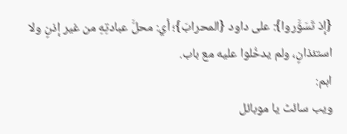{إذ تَسَوَّروا}: على داود {المحرابَ}؛ أي: محلَّ عبادتِهِ من غير إذنٍ ولا استئذانٍ، ولم يدخُلوا عليه مع باب.
اہم:
ویب سائٹ یا موبائل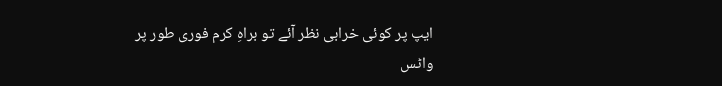ایپ پر کوئی خرابی نظر آئے تو براہِ کرم فوری طور پر
واٹس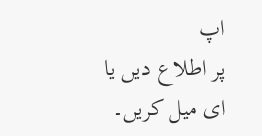اپ
پر اطلاع دیں یا
ای میل کریں۔